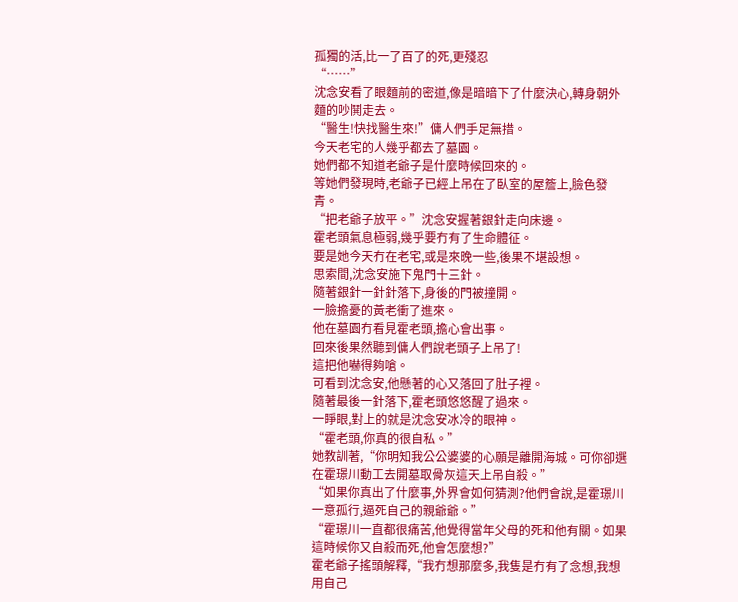孤獨的活,比一了百了的死,更殘忍
“……”
沈念安看了眼麵前的密道,像是暗暗下了什麼決心,轉身朝外麵的吵鬨走去。
“醫生!快找醫生來!”傭人們手足無措。
今天老宅的人幾乎都去了墓園。
她們都不知道老爺子是什麼時候回來的。
等她們發現時,老爺子已經上吊在了臥室的屋簷上,臉色發青。
“把老爺子放平。”沈念安握著銀針走向床邊。
霍老頭氣息極弱,幾乎要冇有了生命體征。
要是她今天冇在老宅,或是來晚一些,後果不堪設想。
思索間,沈念安施下鬼門十三針。
隨著銀針一針針落下,身後的門被撞開。
一臉擔憂的黃老衝了進來。
他在墓園冇看見霍老頭,擔心會出事。
回來後果然聽到傭人們說老頭子上吊了!
這把他嚇得夠嗆。
可看到沈念安,他懸著的心又落回了肚子裡。
隨著最後一針落下,霍老頭悠悠醒了過來。
一睜眼,對上的就是沈念安冰冷的眼神。
“霍老頭,你真的很自私。”
她教訓著,“你明知我公公婆婆的心願是離開海城。可你卻選在霍璟川動工去開墓取骨灰這天上吊自殺。”
“如果你真出了什麼事,外界會如何猜測?他們會說,是霍璟川一意孤行,逼死自己的親爺爺。”
“霍璟川一直都很痛苦,他覺得當年父母的死和他有關。如果這時候你又自殺而死,他會怎麼想?”
霍老爺子搖頭解釋,“我冇想那麼多,我隻是冇有了念想,我想用自己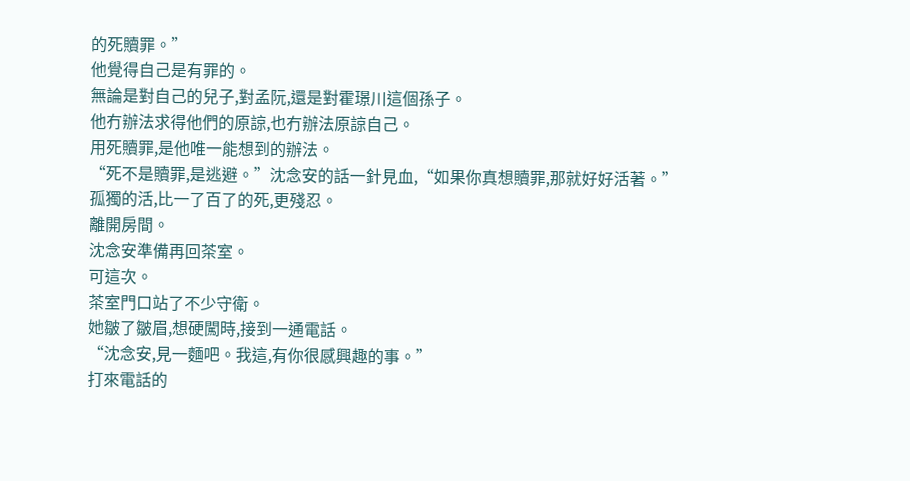的死贖罪。”
他覺得自己是有罪的。
無論是對自己的兒子,對孟阮,還是對霍璟川這個孫子。
他冇辦法求得他們的原諒,也冇辦法原諒自己。
用死贖罪,是他唯一能想到的辦法。
“死不是贖罪,是逃避。”沈念安的話一針見血,“如果你真想贖罪,那就好好活著。”
孤獨的活,比一了百了的死,更殘忍。
離開房間。
沈念安準備再回茶室。
可這次。
茶室門口站了不少守衛。
她皺了皺眉,想硬闖時,接到一通電話。
“沈念安,見一麵吧。我這,有你很感興趣的事。”
打來電話的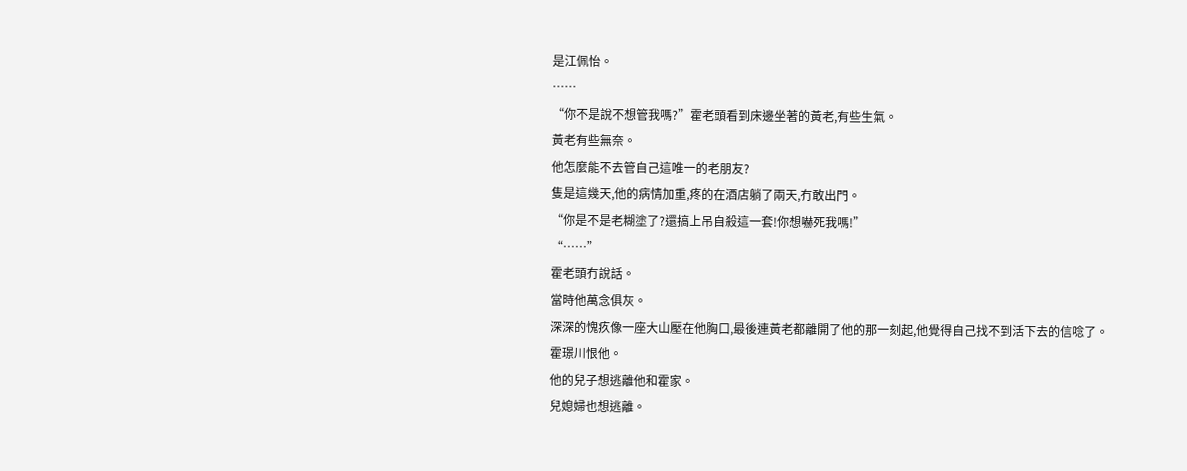是江佩怡。
……
“你不是說不想管我嗎?”霍老頭看到床邊坐著的黃老,有些生氣。
黃老有些無奈。
他怎麼能不去管自己這唯一的老朋友?
隻是這幾天,他的病情加重,疼的在酒店躺了兩天,冇敢出門。
“你是不是老糊塗了?還搞上吊自殺這一套!你想嚇死我嗎!”
“……”
霍老頭冇說話。
當時他萬念俱灰。
深深的愧疚像一座大山壓在他胸口,最後連黃老都離開了他的那一刻起,他覺得自己找不到活下去的信唸了。
霍璟川恨他。
他的兒子想逃離他和霍家。
兒媳婦也想逃離。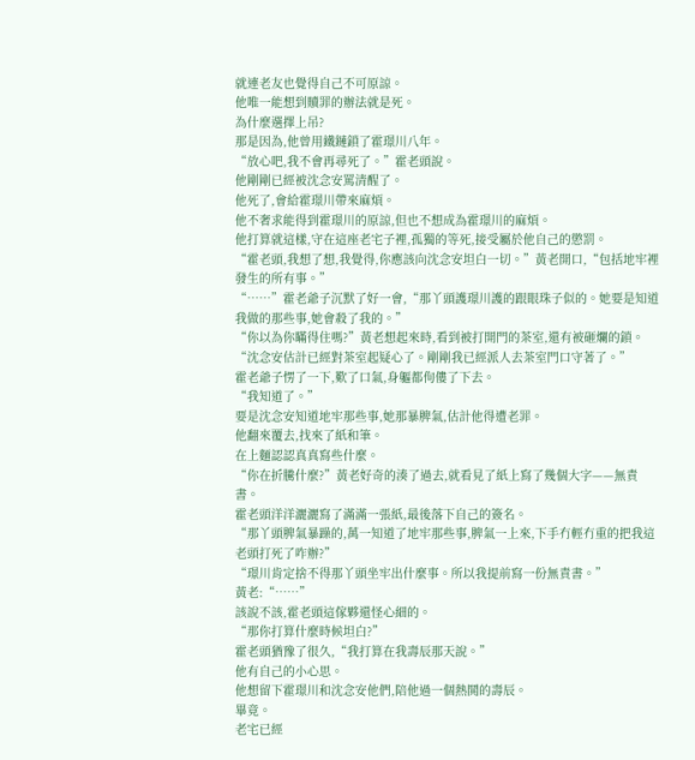就連老友也覺得自己不可原諒。
他唯一能想到贖罪的辦法就是死。
為什麼選擇上吊?
那是因為,他曾用鐵鏈鎖了霍璟川八年。
“放心吧,我不會再尋死了。”霍老頭說。
他剛剛已經被沈念安罵清醒了。
他死了,會給霍璟川帶來麻煩。
他不奢求能得到霍璟川的原諒,但也不想成為霍璟川的麻煩。
他打算就這樣,守在這座老宅子裡,孤獨的等死,接受屬於他自己的懲罰。
“霍老頭,我想了想,我覺得,你應該向沈念安坦白一切。”黃老開口,“包括地牢裡發生的所有事。”
“……”霍老爺子沉默了好一會,“那丫頭護璟川護的跟眼珠子似的。她要是知道我做的那些事,她會殺了我的。”
“你以為你瞞得住嗎?”黃老想起來時,看到被打開門的茶室,還有被砸爛的鎖。
“沈念安估計已經對茶室起疑心了。剛剛我已經派人去茶室門口守著了。”
霍老爺子愣了一下,歎了口氣,身軀都佝僂了下去。
“我知道了。”
要是沈念安知道地牢那些事,她那暴脾氣,估計他得遭老罪。
他翻來覆去,找來了紙和筆。
在上麵認認真真寫些什麼。
“你在折騰什麼?”黃老好奇的湊了過去,就看見了紙上寫了幾個大字——無責書。
霍老頭洋洋灑灑寫了滿滿一張紙,最後落下自己的簽名。
“那丫頭脾氣暴躁的,萬一知道了地牢那些事,脾氣一上來,下手冇輕冇重的把我這老頭打死了咋辦?”
“璟川肯定捨不得那丫頭坐牢出什麼事。所以我提前寫一份無責書。”
黃老:“……”
該說不該,霍老頭這傢夥還怪心細的。
“那你打算什麼時候坦白?”
霍老頭猶豫了很久,“我打算在我壽辰那天說。”
他有自己的小心思。
他想留下霍璟川和沈念安他們,陪他過一個熱鬨的壽辰。
畢竟。
老宅已經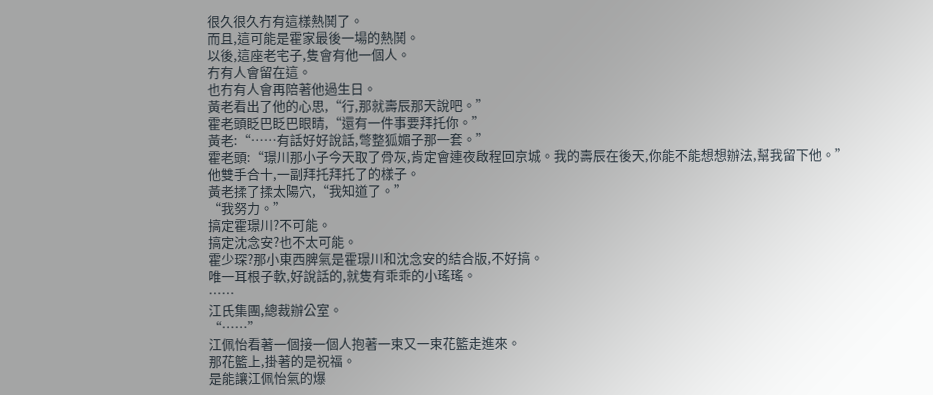很久很久冇有這樣熱鬨了。
而且,這可能是霍家最後一場的熱鬨。
以後,這座老宅子,隻會有他一個人。
冇有人會留在這。
也冇有人會再陪著他過生日。
黃老看出了他的心思,“行,那就壽辰那天說吧。”
霍老頭眨巴眨巴眼睛,“還有一件事要拜托你。”
黃老:“……有話好好說話,彆整狐媚子那一套。”
霍老頭:“璟川那小子今天取了骨灰,肯定會連夜啟程回京城。我的壽辰在後天,你能不能想想辦法,幫我留下他。”
他雙手合十,一副拜托拜托了的樣子。
黃老揉了揉太陽穴,“我知道了。”
“我努力。”
搞定霍璟川?不可能。
搞定沈念安?也不太可能。
霍少琛?那小東西脾氣是霍璟川和沈念安的結合版,不好搞。
唯一耳根子軟,好說話的,就隻有乖乖的小瑤瑤。
……
江氏集團,總裁辦公室。
“……”
江佩怡看著一個接一個人抱著一束又一束花籃走進來。
那花籃上,掛著的是祝福。
是能讓江佩怡氣的爆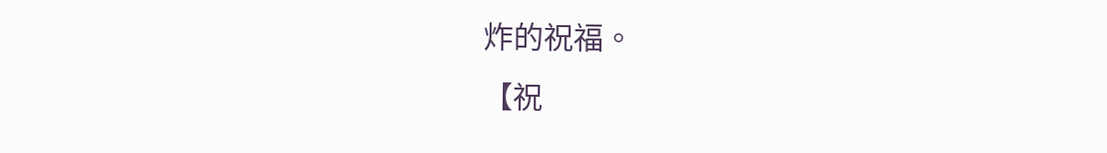炸的祝福。
【祝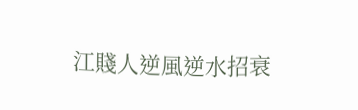江賤人逆風逆水招衰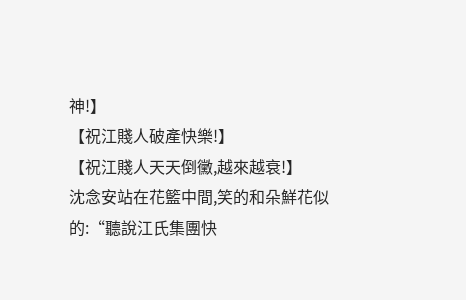神!】
【祝江賤人破產快樂!】
【祝江賤人天天倒黴,越來越衰!】
沈念安站在花籃中間,笑的和朵鮮花似的:“聽說江氏集團快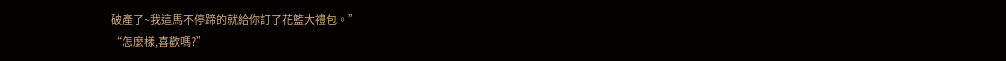破產了~我這馬不停蹄的就給你訂了花籃大禮包。”
“怎麼樣,喜歡嗎?”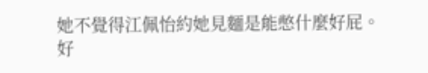她不覺得江佩怡約她見麵是能憋什麼好屁。
好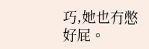巧,她也冇憋好屁。